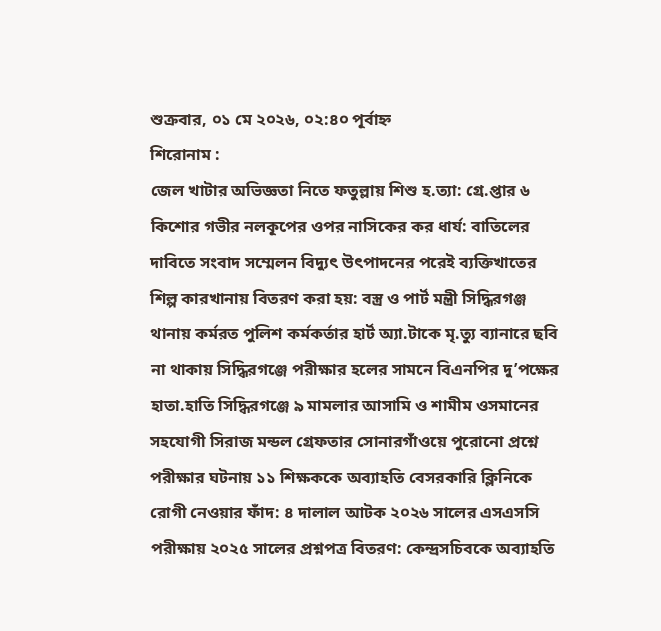শুক্রবার, ০১ মে ২০২৬, ০২:৪০ পূর্বাহ্ন
শিরোনাম :
জেল খাটার অভিজ্ঞতা নিতে ফতুল্লায় শিশু হ.ত্যা: গ্রে.প্তার ৬ কিশোর গভীর নলকূপের ওপর নাসিকের কর ধার্য: বাতিলের দাবিতে সংবাদ সম্মেলন বিদ্যুৎ উৎপাদনের পরেই ব্যক্তিখাতের শিল্প কারখানায় বিতরণ করা হয়: বস্ত্র ও পার্ট মন্ত্রী সিদ্ধিরগঞ্জ থানায় কর্মরত পুলিশ কর্মকর্তার হার্ট অ্যা.টাকে মৃ.ত্যু ব্যানারে ছবি না থাকায় সিদ্ধিরগঞ্জে পরীক্ষার হলের সামনে বিএনপির দু’পক্ষের হাতা.হাতি সিদ্ধিরগঞ্জে ৯ মামলার আসামি ও শামীম ওসমানের সহযোগী সিরাজ মন্ডল গ্রেফতার সোনারগাঁওয়ে পুরোনো প্রশ্নে পরীক্ষার ঘটনায় ১১ শিক্ষককে অব্যাহতি বেসরকারি ক্লিনিকে রোগী নেওয়ার ফাঁদ: ৪ দালাল আটক ২০২৬ সালের এসএসসি পরীক্ষায় ২০২৫ সালের প্রশ্নপত্র বিতরণ: কেন্দ্রসচিবকে অব্যাহতি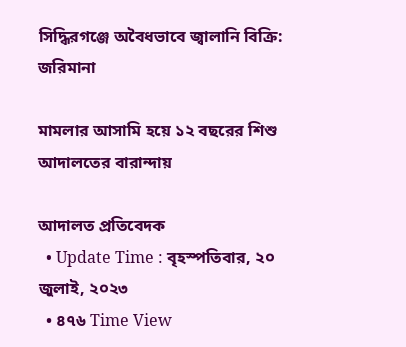সিদ্ধিরগঞ্জে অবৈধভাবে জ্বালানি বিক্রি: জরিমানা

মামলার আসামি হয়ে ১২ বছরের শিশু আদালতের বারান্দায়

আদালত প্রতিবেদক
  • Update Time : বৃহস্পতিবার, ২০ জুলাই, ২০২৩
  • ৪৭৬ Time View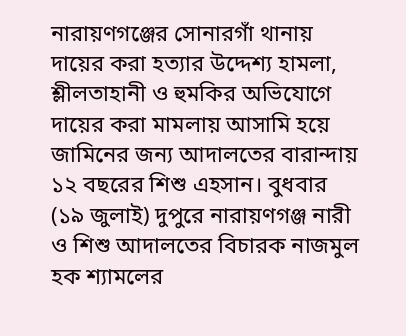নারায়ণগঞ্জের সোনারগাঁ থানায় দায়ের করা হত্যার উদ্দেশ্য হামলা, শ্লীলতাহানী ও হুমকির অভিযোগে দায়ের করা মামলায় আসামি হয়ে জামিনের জন্য আদালতের বারান্দায় ১২ বছরের শিশু এহসান। বুধবার (১৯ জুলাই) দুপুরে নারায়ণগঞ্জ নারী ও শিশু আদালতের বিচারক নাজমুল হক শ্যামলের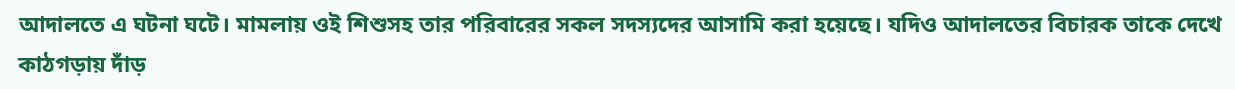আদালতে এ ঘটনা ঘটে। মামলায় ওই শিশুসহ তার পরিবারের সকল সদস্যদের আসামি করা হয়েছে। যদিও আদালতের বিচারক তাকে দেখে কাঠগড়ায় দাঁড়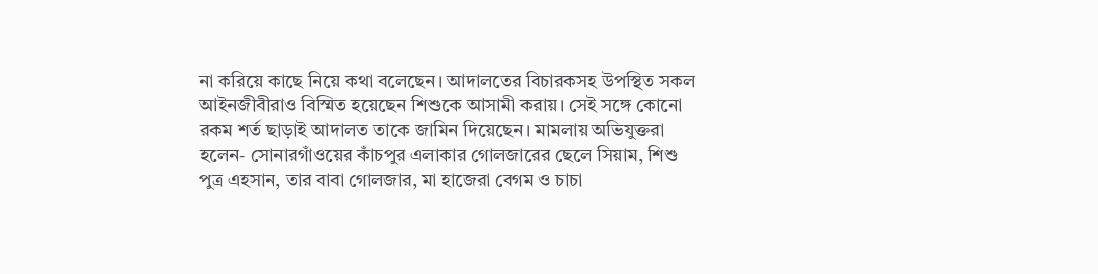না করিয়ে কাছে নিয়ে কথা বলেছেন। আদালতের বিচারকসহ উপস্থিত সকল আইনজীবীরাও বিস্মিত হয়েছেন শিশুকে আসামী করায়। সেই সঙ্গে কোনো রকম শর্ত ছাড়াই আদালত তাকে জামিন দিয়েছেন। মামলায় অভিযুক্তরা হলেন- সোনারগাঁওয়ের কাঁচপুর এলাকার গোলজারের ছেলে সিয়াম, শিশু পুত্র এহসান, তার বাবা গোলজার, মা হাজেরা বেগম ও চাচা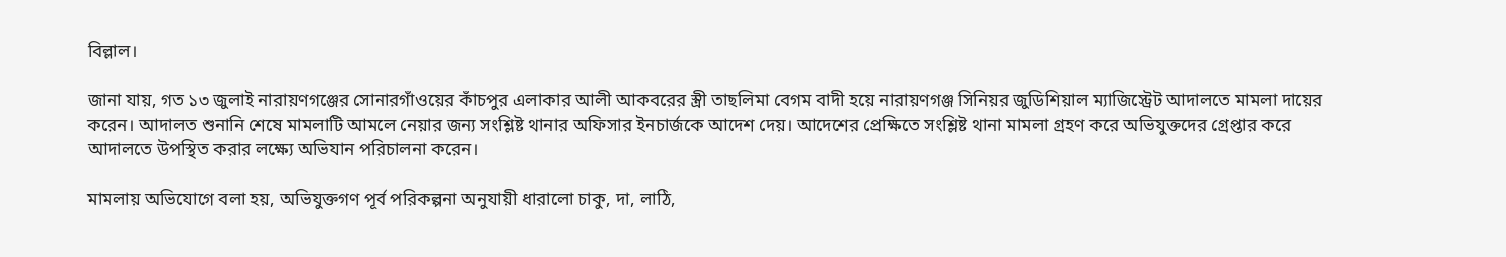বিল্লাল।

জানা যায়, গত ১৩ জুলাই নারায়ণগঞ্জের সোনারগাঁওয়ের কাঁচপুর এলাকার আলী আকবরের স্ত্রী তাছলিমা বেগম বাদী হয়ে নারায়ণগঞ্জ সিনিয়র জুডিশিয়াল ম্যাজিস্ট্রেট আদালতে মামলা দায়ের করেন। আদালত শুনানি শেষে মামলাটি আমলে নেয়ার জন্য সংশ্লিষ্ট থানার অফিসার ইনচার্জকে আদেশ দেয়। আদেশের প্রেক্ষিতে সংশ্লিষ্ট থানা মামলা গ্রহণ করে অভিযুক্তদের গ্রেপ্তার করে আদালতে উপস্থিত করার লক্ষ্যে অভিযান পরিচালনা করেন।

মামলায় অভিযোগে বলা হয়, অভিযুক্তগণ পূর্ব পরিকল্পনা অনুযায়ী ধারালো চাকু, দা, লাঠি,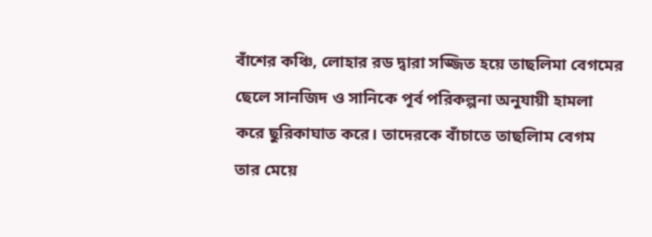বাঁশের কঞ্চি, লোহার রড দ্বারা সজ্জিত হয়ে তাছলিমা বেগমের ছেলে সানজিদ ও সানিকে পূর্ব পরিকল্পনা অনুযায়ী হামলা করে ছুরিকাঘাত করে। তাদেরকে বাঁচাতে তাছলিাম বেগম তার মেয়ে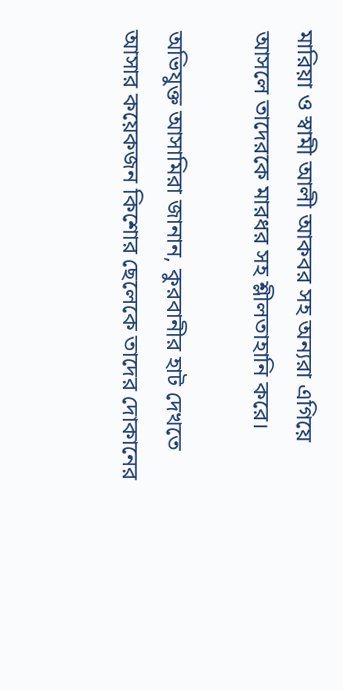মারিয়া ও স্বামী আলী আকবর সহ অন্যরা এগিয়ে আসলে তাদেরকে মারধর সহ শ্লীলতাহানি করে।

অভিযুক্ত আসামিরা জানান, কুরবানীর হাট দেখতে আসার কয়েকজন কিশোর ছেলেকে তাদের দোকানের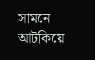সামনে আটকিয়ে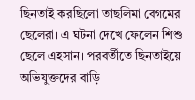ছিনতাই করছিলো তাছলিমা বেগমের ছেলেরা। এ ঘটনা দেখে ফেলেন শিশু ছেলে এহসান। পরবর্তীতে ছিনতাইয়ে অভিযুক্তদের বাড়ি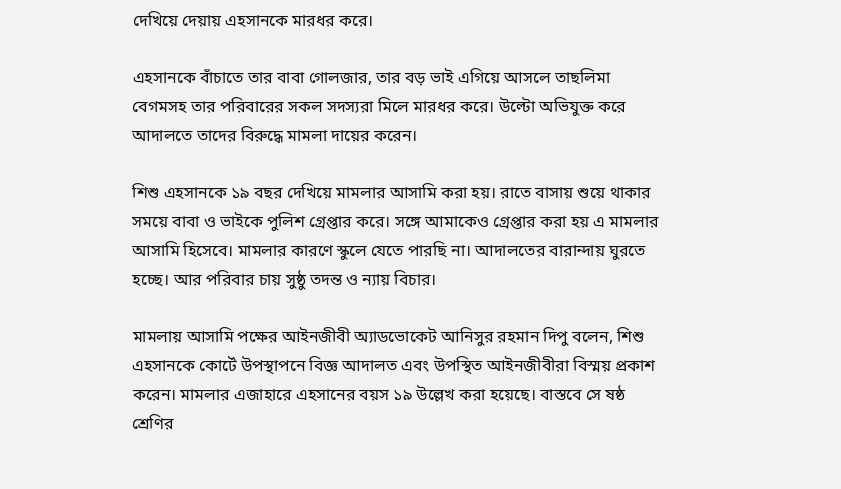দেখিয়ে দেয়ায় এহসানকে মারধর করে।

এহসানকে বাঁচাতে তার বাবা গোলজার, তার বড় ভাই এগিয়ে আসলে তাছলিমা বেগমসহ তার পরিবারের সকল সদস্যরা মিলে মারধর করে। উল্টো অভিযুক্ত করে আদালতে তাদের বিরুদ্ধে মামলা দায়ের করেন।

শিশু এহসানকে ১৯ বছর দেখিয়ে মামলার আসামি করা হয়। রাতে বাসায় শুয়ে থাকার সময়ে বাবা ও ভাইকে পুলিশ গ্রেপ্তার করে। সঙ্গে আমাকেও গ্রেপ্তার করা হয় এ মামলার আসামি হিসেবে। মামলার কারণে স্কুলে যেতে পারছি না। আদালতের বারান্দায় ঘুরতে হচ্ছে। আর পরিবার চায় সুষ্ঠু তদন্ত ও ন্যায় বিচার।

মামলায় আসামি পক্ষের আইনজীবী অ্যাডভোকেট আনিসুর রহমান দিপু বলেন, শিশু এহসানকে কোর্টে উপস্থাপনে বিজ্ঞ আদালত এবং উপস্থিত আইনজীবীরা বিস্ময় প্রকাশ করেন। মামলার এজাহারে এহসানের বয়স ১৯ উল্লেখ করা হয়েছে। বাস্তবে সে ষষ্ঠ শ্রেণির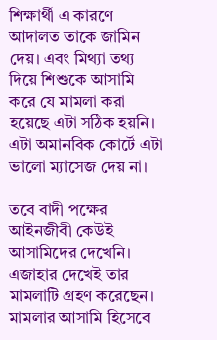শিক্ষার্থী এ কারণে আদালত তাকে জামিন দেয়। এবং মিথ্যা তথ্য দিয়ে শিশুকে আসামি করে যে মামলা করা হয়েছে এটা সঠিক হয়নি। এটা অমানবিক কোর্টে এটা ভালো ম্যাসেজ দেয় না।

তবে বাদী পক্ষের আইনজীবী কেউই আসামিদের দেখেনি। এজাহার দেখেই তার মামলাটি গ্রহণ করেছেন। মামলার আসামি হিসেবে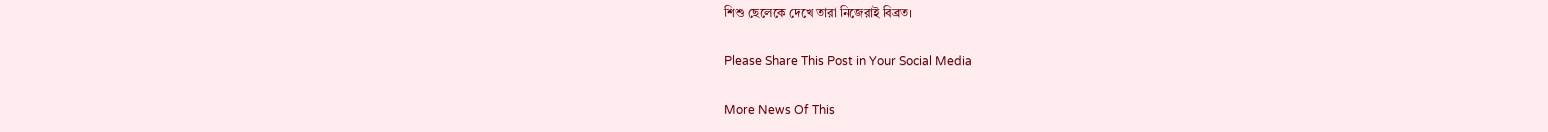শিশু ছেলেকে দেখে তারা নিজেরাই বিব্রত।

Please Share This Post in Your Social Media

More News Of This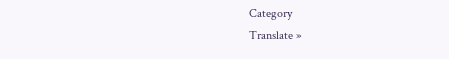Category
Translate »